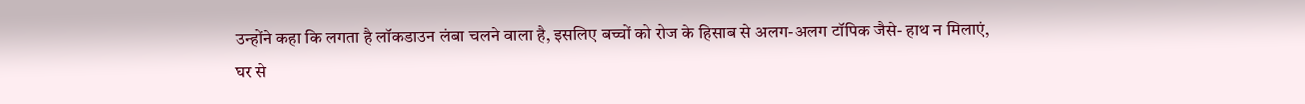उन्होंने कहा कि लगता है लॉकडाउन लंबा चलने वाला है, इसलिए बच्चों को रोज के हिसाब से अलग-अलग टॉपिक जैसे- हाथ न मिलाएं, घर से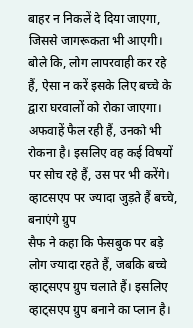बाहर न निकलें दे दिया जाएगा, जिससे जागरूकता भी आएगी।
बोले कि, लोग लापरवाही कर रहे हैं, ऐसा न करें इसके लिए बच्चे के द्वारा घरवालों को रोका जाएगा। अफवाहें फैल रही हैं, उनको भी रोकना है। इसलिए वह कई विषयों पर सोच रहे हैं, उस पर भी करेंगे।
व्हाटसएप पर ज्यादा जुड़ते हैं बच्चे, बनाएंगे ग्रुप
सैफ ने कहा कि फेसबुक पर बड़े लोग ज्यादा रहते हैं, जबकि बच्चे व्हाट्सएप ग्रुप चलाते हैं। इसलिए व्हाट्सएप ग्रुप बनाने का प्लान है।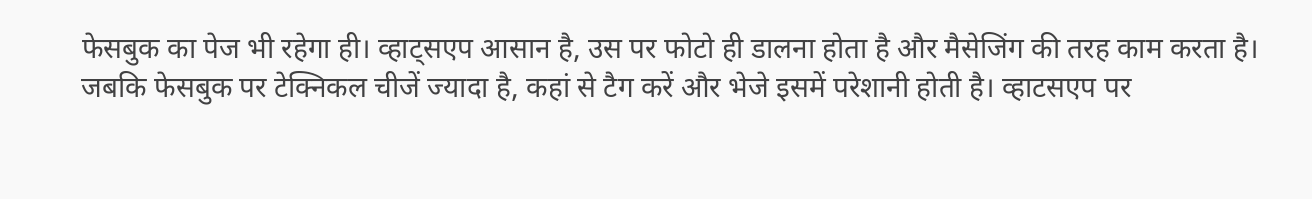फेसबुक का पेज भी रहेगा ही। व्हाट्सएप आसान है, उस पर फोटो ही डालना होता है और मैसेजिंग की तरह काम करता है।
जबकि फेसबुक पर टेक्निकल चीजें ज्यादा है, कहां से टैग करें और भेजे इसमें परेशानी होती है। व्हाटसएप पर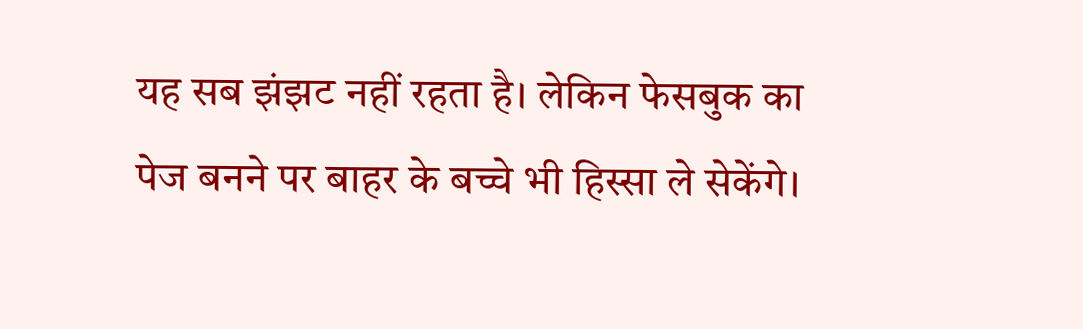यह सब झंझट नहीं रहता है। लेकिन फेसबुक का पेज बनने पर बाहर के बच्चे भी हिस्सा ले सेकेंगे।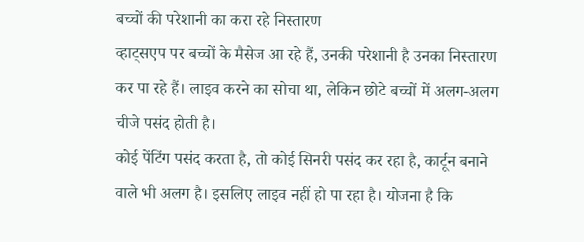बच्चों की परेशानी का करा रहे निस्तारण
व्हाट्सएप पर बच्चों के मैसेज आ रहे हैं, उनकी परेशानी है उनका निस्तारण कर पा रहे हैं। लाइव करने का सोचा था, लेकिन छोटे बच्चों में अलग-अलग चीजे पसंद होती है।
कोई पेंटिंग पसंद करता है, तो कोई सिनरी पसंद कर रहा है, कार्टून बनाने वाले भी अलग है। इसलिए लाइव नहीं हो पा रहा है। योजना है कि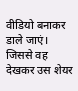वीडियो बनाकर डाले जाएं। जिससे वह देखकर उस शेयर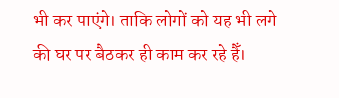भी कर पाएंगे। ताकि लोगों को यह भी लगे की घर पर बैठकर ही काम कर रहे हैँ।